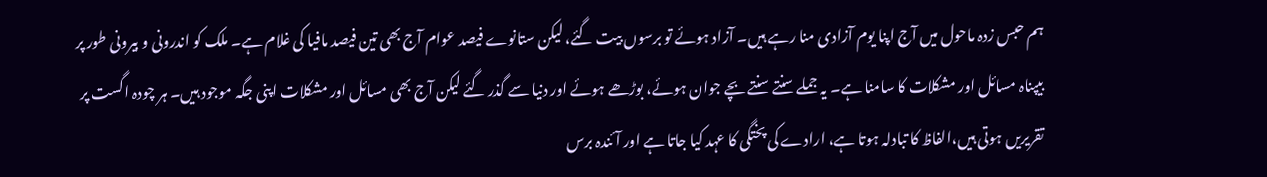ہم حبس زدہ ماحول میں آج اپنا یوم آزادی منا رہے ہیں۔ آزاد ہوئے تو برسوں بیت گئے، لیکن ستانوے فیصد عوام آج بھی تین فیصد مافیا کی غلام ہے۔ ملک کو اندرونی و بیرونی طور پر بیپناہ مسائل اور مشکلات کا سامنا ہے۔ یہ جملے سنتے سنتے بچے جوان ہوئے، بوڑھے ہوئے اور دنیا سے گذر گئے لیکن آج بھی مسائل اور مشکلات اپنی جگہ موجود ہیں۔ ہر چودہ اگست پر تقریریں ہوتی ہیں،الفاظ کا تبادلہ ہوتا ہے، ارادے کی پختگی کا عہد کیا جاتا ہے اور آئندہ برس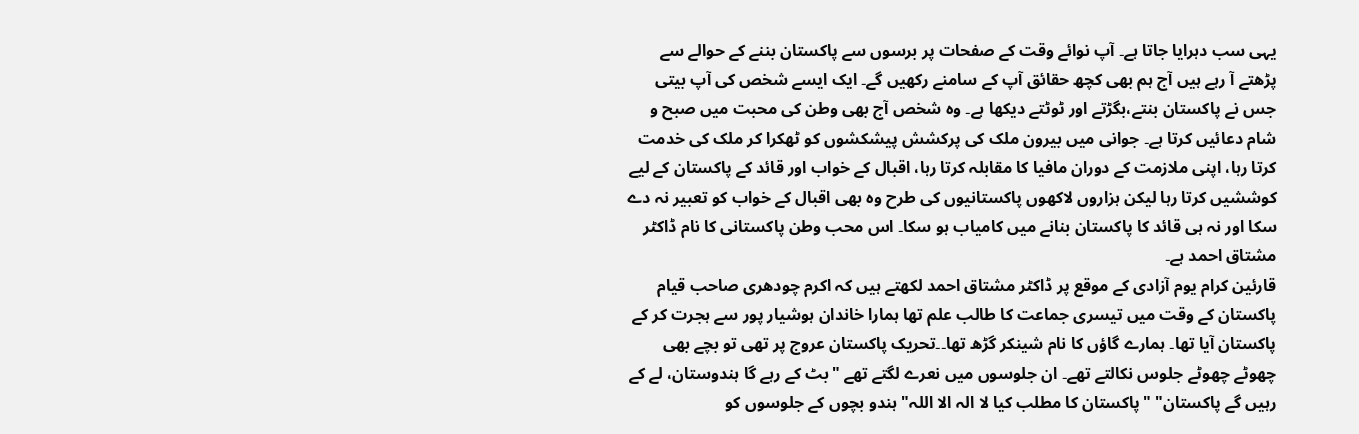یہی سب دہرایا جاتا ہے۔ آپ نوائے وقت کے صفحات پر برسوں سے پاکستان بننے کے حوالے سے پڑھتے آ رہے ہیں آج ہم بھی کچھ حقائق آپ کے سامنے رکھیں گے۔ ایک ایسے شخص کی آپ بیتی جس نے پاکستان بنتے،بگڑتے اور ٹوٹتے دیکھا ہے۔ وہ شخص آج بھی وطن کی محبت میں صبح و شام دعائیں کرتا ہے۔ جوانی میں بیرون ملک کی پرکشش پیشکشوں کو ٹھکرا کر ملک کی خدمت کرتا رہا، اپنی ملازمت کے دوران مافیا کا مقابلہ کرتا رہا، اقبال کے خواب اور قائد کے پاکستان کے لیے کوششیں کرتا رہا لیکن ہزاروں لاکھوں پاکستانیوں کی طرح وہ بھی اقبال کے خواب کو تعبیر نہ دے سکا اور نہ ہی قائد کا پاکستان بنانے میں کامیاب ہو سکا۔ اس محب وطن پاکستانی کا نام ڈاکٹر مشتاق احمد ہے۔
قارئین کرام یوم آزادی کے موقع پر ڈاکٹر مشتاق احمد لکھتے ہیں کہ اکرم چودھری صاحب قیام پاکستان کے وقت میں تیسری جماعت کا طالب علم تھا ہمارا خاندان ہوشیار پور سے ہجرت کر کے پاکستان آیا تھا۔ ہمارے گاؤں کا نام شینکر گڑھ تھا۔۔تحریک پاکستان عروج پر تھی تو بچے بھی چھوٹے چھوٹے جلوس نکالتے تھے۔ ان جلوسوں میں نعرے لگتے تھے "بٹ کے رہے گا ہندوستان، لے کے رہیں گے پاکستان" "پاکستان کا مطلب کیا لا الہ الا اللہ" ہندو بچوں کے جلوسوں کو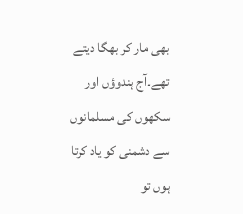بھی مار کر بھگا دیتے تھے۔آج ہندوؤں اور سکھوں کی مسلمانوں سے دشمنی کو یاد کرتا ہوں تو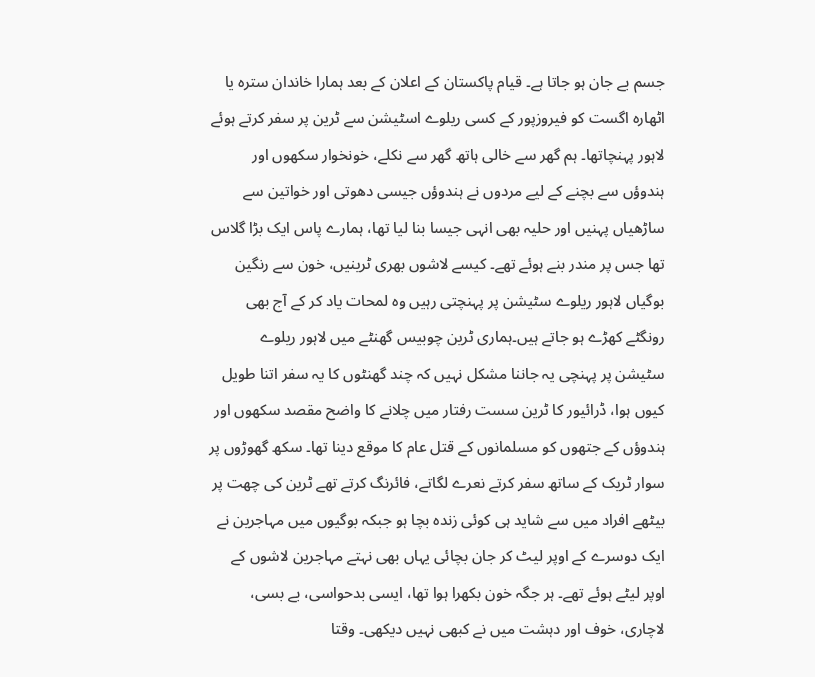جسم بے جان ہو جاتا ہے۔ قیام پاکستان کے اعلان کے بعد ہمارا خاندان سترہ یا اٹھارہ اگست کو فیروزپور کے کسی ریلوے اسٹیشن سے ٹرین پر سفر کرتے ہوئے لاہور پہنچاتھا۔ ہم گھر سے خالی ہاتھ گھر سے نکلے، خونخوار سکھوں اور ہندوؤں سے بچنے کے لیے مردوں نے ہندوؤں جیسی دھوتی اور خواتین سے ساڑھیاں پہنیں اور حلیہ بھی انہی جیسا بنا لیا تھا، ہمارے پاس ایک بڑا گلاس تھا جس پر مندر بنے ہوئے تھے۔ کیسے لاشوں بھری ٹرینیں، خون سے رنگین بوگیاں لاہور ریلوے سٹیشن پر پہنچتی رہیں وہ لمحات یاد کر کے آج بھی رونگٹے کھڑے ہو جاتے ہیں۔ہماری ٹرین چوبیس گھنٹے میں لاہور ریلوے سٹیشن پر پہنچی یہ جاننا مشکل نہیں کہ چند گھنٹوں کا یہ سفر اتنا طویل کیوں ہوا، ڈرائیور کا ٹرین سست رفتار میں چلانے کا واضح مقصد سکھوں اور ہندوؤں کے جتھوں کو مسلمانوں کے قتل عام کا موقع دینا تھا۔ سکھ گھوڑوں پر سوار ٹریک کے ساتھ سفر کرتے نعرے لگاتے، فائرنگ کرتے تھے ٹرین کی چھت پر بیٹھے افراد میں سے شاید ہی کوئی زندہ بچا ہو جبکہ بوگیوں میں مہاجرین نے ایک دوسرے کے اوپر لیٹ کر جان بچائی یہاں بھی نہتے مہاجرین لاشوں کے اوپر لیٹے ہوئے تھے۔ ہر جگہ خون بکھرا ہوا تھا، ایسی بدحواسی، بے بسی، لاچاری، خوف اور دہشت میں نے کبھی نہیں دیکھی۔ وقتا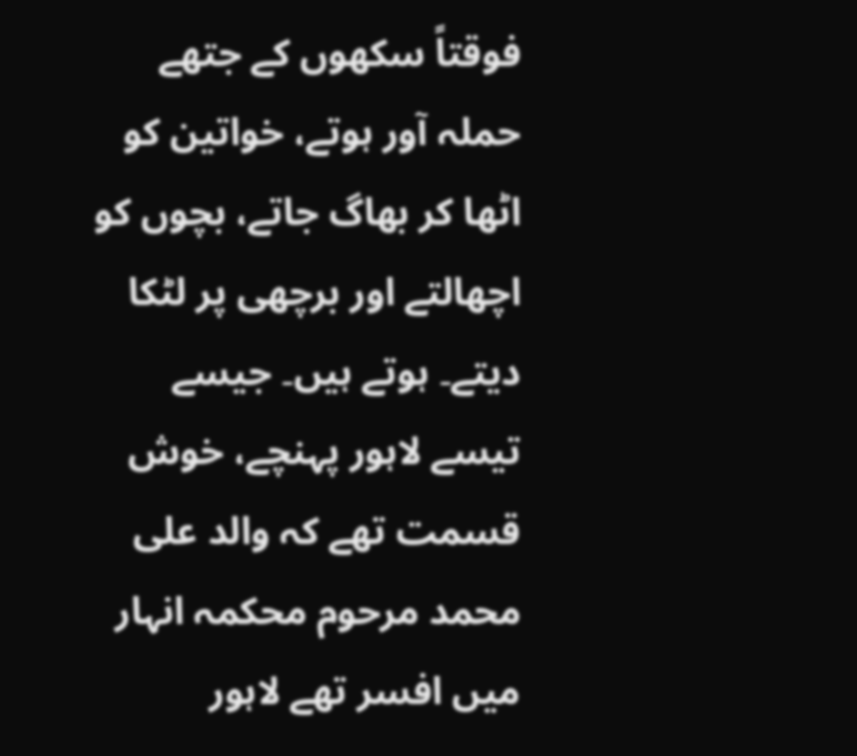فوقتاً سکھوں کے جتھے حملہ آور ہوتے، خواتین کو اٹھا کر بھاگ جاتے، بچوں کو اچھالتے اور برچھی پر لٹکا دیتے۔ ہوتے ہیں۔ جیسے تیسے لاہور پہنچے، خوش قسمت تھے کہ والد علی محمد مرحوم محکمہ انہار میں افسر تھے لاہور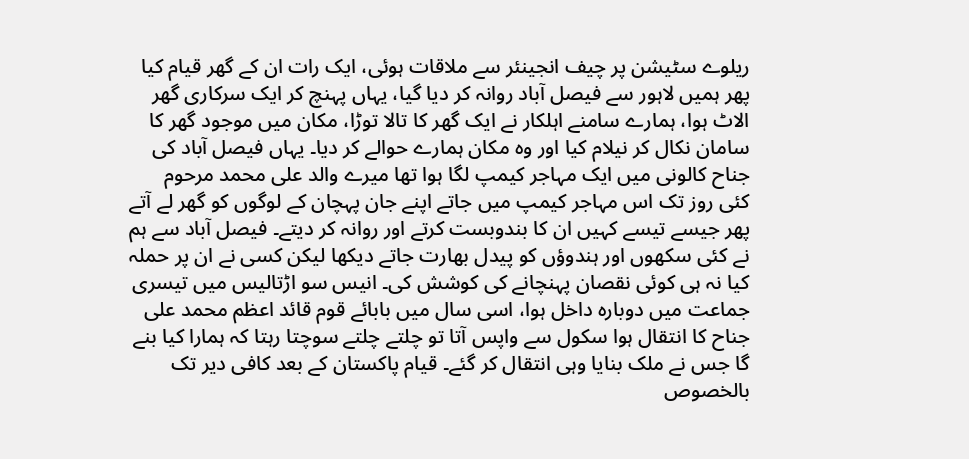ریلوے سٹیشن پر چیف انجینئر سے ملاقات ہوئی، ایک رات ان کے گھر قیام کیا پھر ہمیں لاہور سے فیصل آباد روانہ کر دیا گیا، یہاں پہنچ کر ایک سرکاری گھر الاٹ ہوا، ہمارے سامنے اہلکار نے ایک گھر کا تالا توڑا، مکان میں موجود گھر کا سامان نکال کر نیلام کیا اور وہ مکان ہمارے حوالے کر دیا۔ یہاں فیصل آباد کی جناح کالونی میں ایک مہاجر کیمپ لگا ہوا تھا میرے والد علی محمد مرحوم کئی روز تک اس مہاجر کیمپ میں جاتے اپنے جان پہچان کے لوگوں کو گھر لے آتے پھر جیسے تیسے کہیں ان کا بندوبست کرتے اور روانہ کر دیتے۔ فیصل آباد سے ہم نے کئی سکھوں اور ہندوؤں کو پیدل بھارت جاتے دیکھا لیکن کسی نے ان پر حملہ کیا نہ ہی کوئی نقصان پہنچانے کی کوشش کی۔ انیس سو اڑتالیس میں تیسری جماعت میں دوبارہ داخل ہوا، اسی سال میں بابائے قوم قائد اعظم محمد علی جناح کا انتقال ہوا سکول سے واپس آتا تو چلتے چلتے سوچتا رہتا کہ ہمارا کیا بنے گا جس نے ملک بنایا وہی انتقال کر گئے۔ قیام پاکستان کے بعد کافی دیر تک بالخصوص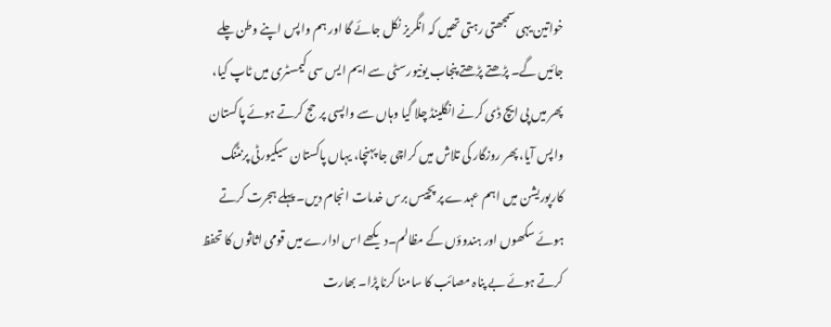خواتین یہی سمجھتی رہتی تھیں کہ انگریز نکل جائے گا اور ہم واپس اپنے وطن چلے جائیں گے۔ پڑھتے پڑھتے پنجاب یونیورسٹی سے ایم ایس سی کیمسٹری میں ٹاپ کیا، پھر میں پی ایچ ڈی کرنے انگلینڈ چلا گیا وہاں سے واپسی پر حج کرتے ہوئے پاکستان واپس آیا، پھر روزگار کی تلاش میں کراچی جا پہنچا، یہاں پاکستان سیکیورٹی پرنٹنگ کارپوریشن میں اہم عہدے پر پچیس برس خدمات انجام دیں۔ پہلے ہجرت کرتے ہوئے سکھوں اور ہندوؤں کے مظالم۔دیکھے اس ادارے میں قومی اثاثوں کا تحفظ کرتے ہوئے بے پناہ مصائب کا سامنا کرنا پڑا۔ بھارت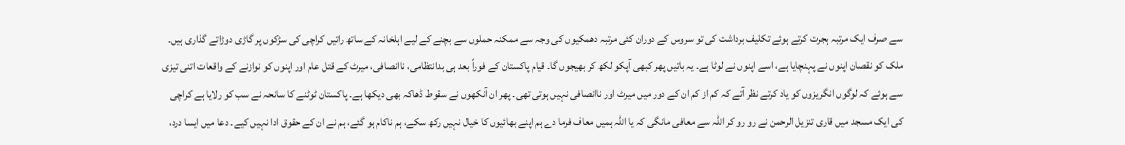سے صرف ایک مرتبہ ہجرت کرتے ہوئے تکلیف برداشت کی تو سروس کے دوران کئی مرتبہ دھمکیوں کی وجہ سے ممکنہ حملوں سے بچنے کے لیے اہلخانہ کے ساتھ راتیں کراچی کی سڑکوں پر گاڑی دوڑاتے گذاری ہیں۔ ملک کو نقصان اپنوں نے پہنچایا ہے، اسے اپنوں نے لوٹا ہے۔ یہ باتیں پھر کبھی آپکو لکھ کر بھیجوں گا۔ قیام پاکستان کے فوراً بعد ہی بدانتظامی، ناانصافی، میرٹ کے قتل عام اور اپنوں کو نوازنے کے واقعات اتنی تیزی سے ہوئے کہ لوگوں انگریزوں کو یاد کرتے نظر آتے کہ کم از کم ان کے دور میں میرٹ اور ناانصافی نہیں ہوتی تھی۔ پھر ان آنکھوں نے سقوط ڈھاکہ بھی دیکھا ہے۔ پاکستان ٹوٹنے کا سانحہ نے سب کو رلایا ہے کراچی کی ایک مسجد میں قاری تنزیل الرحمن نے رو رو کر اللہ سے معافی مانگی کہ یا اللہ ہمیں معاف فرما دے ہم اپنے بھائیوں کا خیال نہیں رکھ سکے، ہم ناکام ہو گئے، ہم نے ان کے حقوق ادا نہیں کیے۔ دعا میں ایسا درد،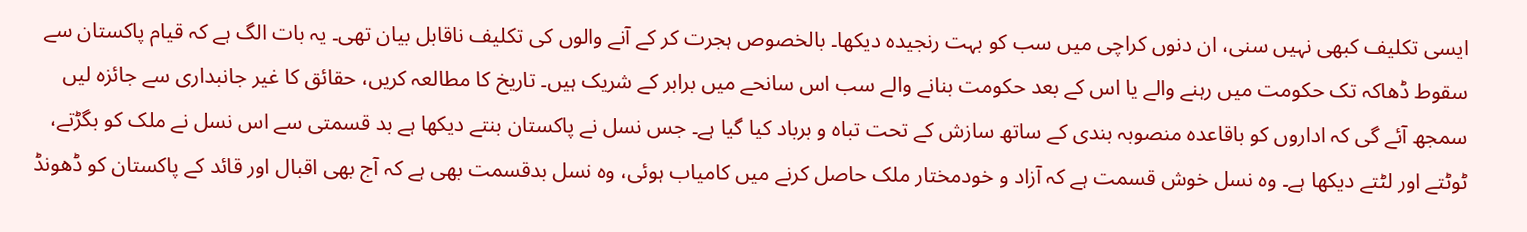ایسی تکلیف کبھی نہیں سنی، ان دنوں کراچی میں سب کو بہت رنجیدہ دیکھا۔ بالخصوص ہجرت کر کے آنے والوں کی تکلیف ناقابل بیان تھی۔ یہ بات الگ ہے کہ قیام پاکستان سے سقوط ڈھاکہ تک حکومت میں رہنے والے یا اس کے بعد حکومت بنانے والے سب اس سانحے میں برابر کے شریک ہیں۔ تاریخ کا مطالعہ کریں، حقائق کا غیر جانبداری سے جائزہ لیں سمجھ آئے گی کہ اداروں کو باقاعدہ منصوبہ بندی کے ساتھ سازش کے تحت تباہ و برباد کیا گیا ہے۔ جس نسل نے پاکستان بنتے دیکھا ہے بد قسمتی سے اس نسل نے ملک کو بگڑتے، ٹوٹتے اور لٹتے دیکھا ہے۔ وہ نسل خوش قسمت ہے کہ آزاد و خودمختار ملک حاصل کرنے میں کامیاب ہوئی، وہ نسل بدقسمت بھی ہے کہ آج بھی اقبال اور قائد کے پاکستان کو ڈھونڈ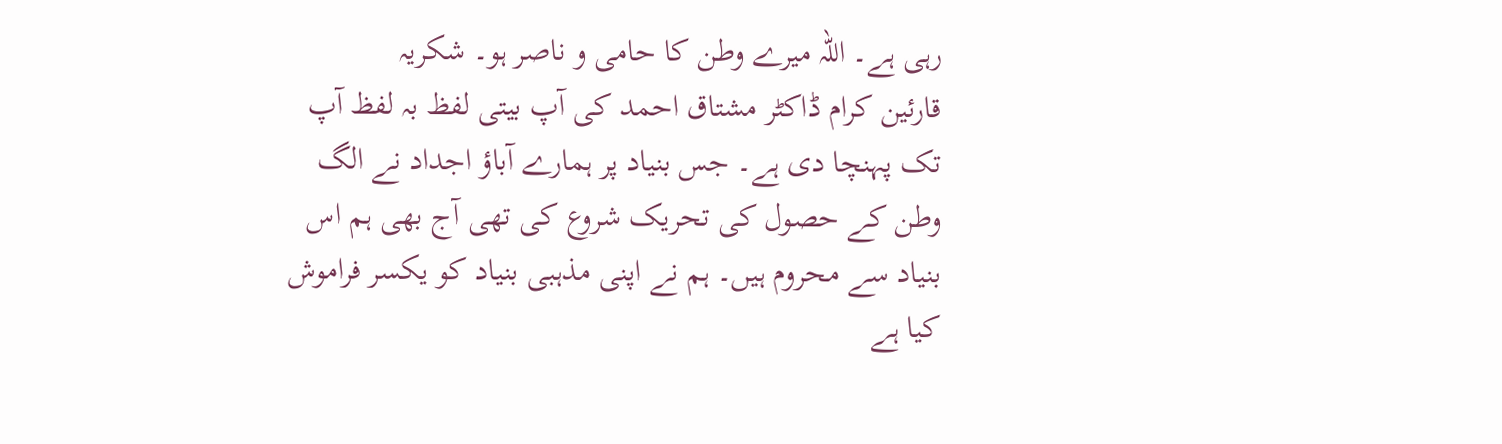رہی ہے۔ اللہ میرے وطن کا حامی و ناصر ہو۔ شکریہ
قارئین کرام ڈاکٹر مشتاق احمد کی آپ بیتی لفظ بہ لفظ آپ تک پہنچا دی ہے۔ جس بنیاد پر ہمارے آباؤ اجداد نے الگ وطن کے حصول کی تحریک شروع کی تھی آج بھی ہم اس بنیاد سے محروم ہیں۔ ہم نے اپنی مذہبی بنیاد کو یکسر فراموش کیا ہے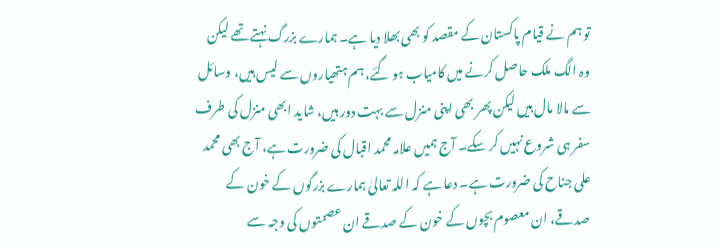تو ہم نے قیام پاکستان کے مقصد کو بھی بھلا دیا ہے۔ ہمارے بزرگ نہتے تھے لیکن وہ الگ ملک حاصل کرنے میں کامیاب ہو گئے، ہم ہتھیاروں سے لیس ہیں، وسائل سے مالا مال ہیں لیکن پھر بھی اپنی منزل سے بہت دور ہیں، شاید ابھی منزل کی طرف سفر ہی شروع نہیں کر سکے۔ آج ہمیں علامہ محمد اقبال کی ضرورت ہے، آج بھی محمد علی جناح کی ضرورت ہے۔ دعا ہے کہ اللہ تعالیٰ ہمارے بزرگوں کے خون کے صدقے، ان معصوم بچوں کے خون کے صدقے ان عصمتوں کی وجہ سے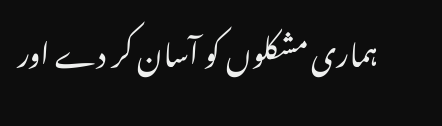ہماری مشکلوں کو آسان کر دے اور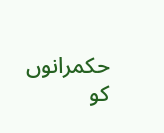حکمرانوں کو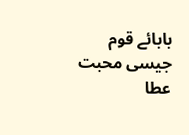بابائے قوم جیسی محبت عطا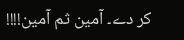کر دے۔ آمین ثم آمین!!!!